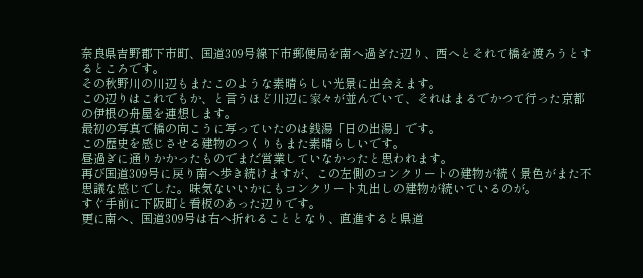奈良県吉野郡下市町、国道309号線下市郵便局を南へ過ぎた辺り、西へとそれて橋を渡ろうとするところです。
その秋野川の川辺もまたこのような素晴らしい光景に出会えます。
この辺りはこれでもか、と言うほど川辺に家々が並んでいて、それはまるでかつて行った京都の伊根の舟屋を連想します。
最初の写真で橋の向こうに写っていたのは銭湯「日の出湯」です。
この歴史を感じさせる建物のつくりもまた素晴らしいです。
昼過ぎに通りかかったものでまだ営業していなかったと思われます。
再び国道309号に戻り南へ歩き続けますが、この左側のコンクリートの建物が続く景色がまた不思議な感じでした。味気ないいかにもコンクリート丸出しの建物が続いているのが。
すぐ手前に下阪町と看板のあった辺りです。
更に南へ、国道309号は右へ折れることとなり、直進すると県道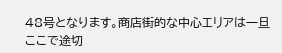48号となります。商店街的な中心エリアは一旦ここで途切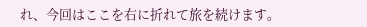れ、今回はここを右に折れて旅を続けます。